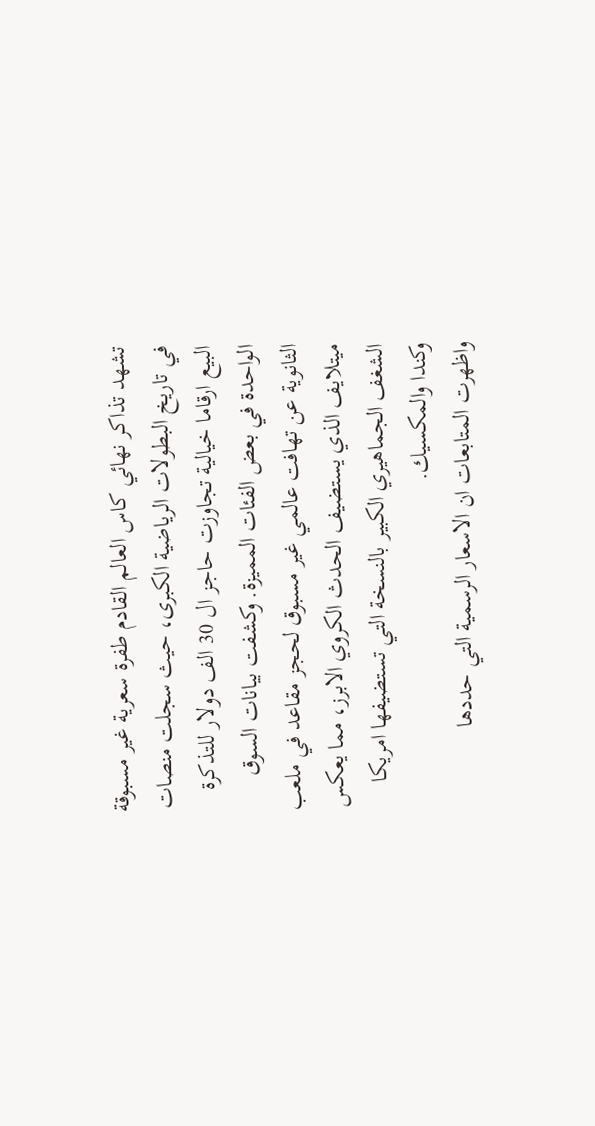تشهد تذاكر نهائي كاس العالم القادم طفرة سعرية غير مسبوقة في تاريخ البطولات الرياضية الكبرى، حيث سجلت منصات البيع ارقاما خيالية تجاوزت حاجز ال 30 الف دولار للتذكرة الواحدة في بعض الفئات المميزة. وكشفت بيانات السوق الثانوية عن تهافت عالمي غير مسبوق لحجز مقاعد في ملعب ميتلايف الذي يستضيف الحدث الكروي الابرز، مما يعكس الشغف الجماهيري الكبير بالنسخة التي تستضيفها امريكا وكندا والمكسيك.
واظهرت المتابعات ان الاسعار الرسمية التي حددها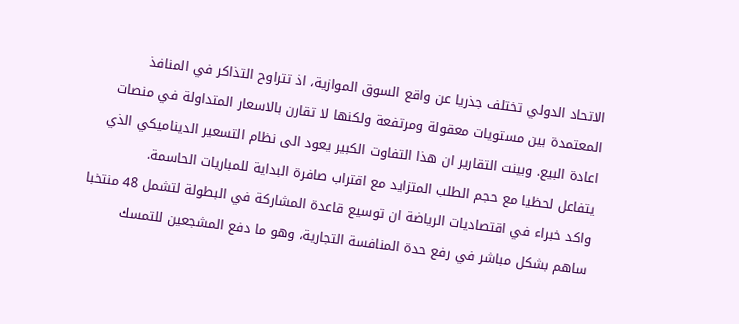الاتحاد الدولي تختلف جذريا عن واقع السوق الموازية، اذ تتراوح التذاكر في المنافذ المعتمدة بين مستويات معقولة ومرتفعة ولكنها لا تقارن بالاسعار المتداولة في منصات اعادة البيع. وبينت التقارير ان هذا التفاوت الكبير يعود الى نظام التسعير الديناميكي الذي يتفاعل لحظيا مع حجم الطلب المتزايد مع اقتراب صافرة البداية للمباريات الحاسمة.
واكد خبراء في اقتصاديات الرياضة ان توسيع قاعدة المشاركة في البطولة لتشمل 48 منتخبا ساهم بشكل مباشر في رفع حدة المنافسة التجارية، وهو ما دفع المشجعين للتمسك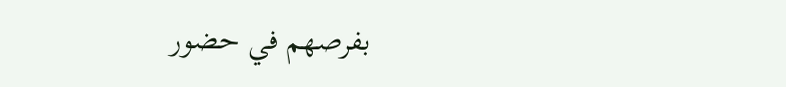بفرصهم في حضور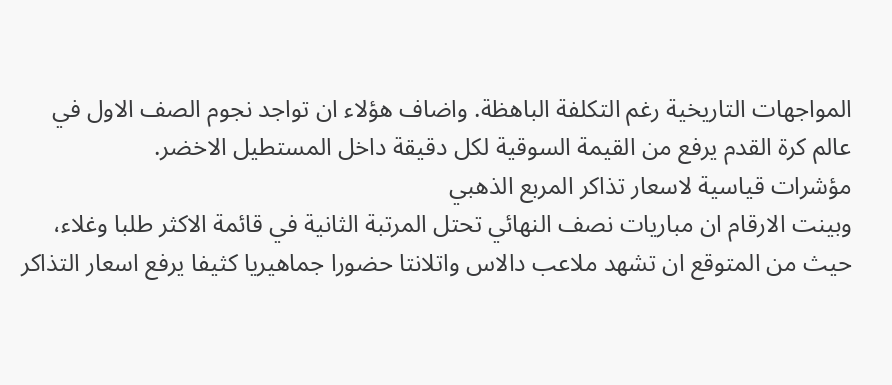المواجهات التاريخية رغم التكلفة الباهظة. واضاف هؤلاء ان تواجد نجوم الصف الاول في عالم كرة القدم يرفع من القيمة السوقية لكل دقيقة داخل المستطيل الاخضر.
مؤشرات قياسية لاسعار تذاكر المربع الذهبي
وبينت الارقام ان مباريات نصف النهائي تحتل المرتبة الثانية في قائمة الاكثر طلبا وغلاء، حيث من المتوقع ان تشهد ملاعب دالاس واتلانتا حضورا جماهيريا كثيفا يرفع اسعار التذاكر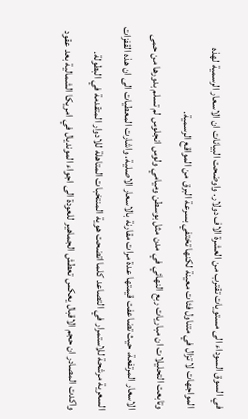في السوق السوداء الى مستويات تقترب من العشرة الاف دولار. واوضحت البيانات ان الاسعار الرسمية لهذه المواجهات لا تزال في متناول فئات معينة لكنها تختفي بسرعة البرق من المواقع الرسمية.
وتابعت التحليلات ان مباريات ربع النهائي في مدن مثل بوسطن وميامي ولوس انجلوس لم تسلم بدورها من حمى الاسعار المرتفعة، حيث تضاعفت قيمتها عدة مرات مقارنة بالاسعار الاصلية. واشارت المعطيات الى ان هذه القفزات السعرية مرشحة للاستمرار في التصاعد كلما اتضحت هوية المنتخبات المتاهلة للادوار المتقدمة في البطولة.
واكدت المصادر ان حجم الاقبال يعكس تعطش الجماهير للعودة الى اجواء المونديال في امريكا الشمالية بعد عقود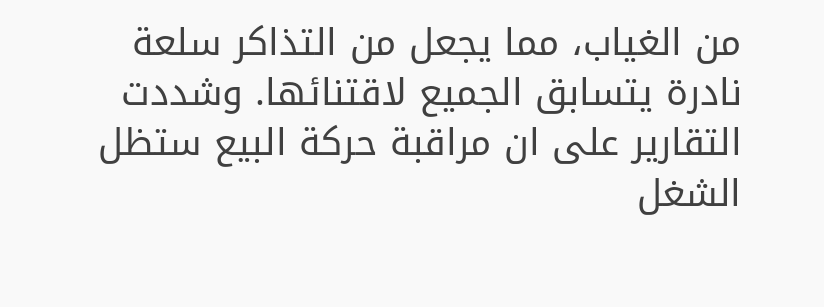من الغياب، مما يجعل من التذاكر سلعة نادرة يتسابق الجميع لاقتنائها. وشددت التقارير على ان مراقبة حركة البيع ستظل الشغل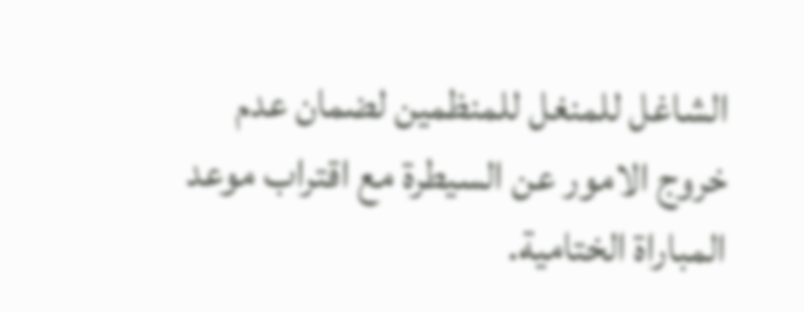الشاغل للمنغل للمنظمين لضمان عدم خروج الامور عن السيطرة مع اقتراب موعد المباراة الختامية.